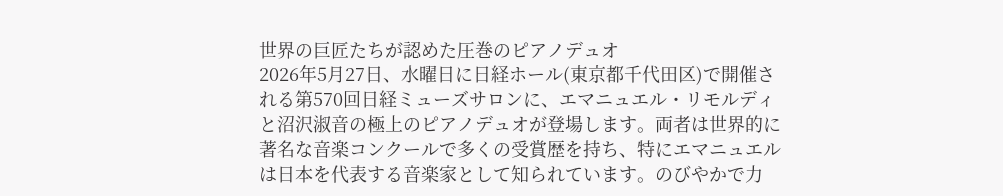世界の巨匠たちが認めた圧巻のピアノデュオ
2026年5月27日、水曜日に日経ホール(東京都千代田区)で開催される第570回日経ミューズサロンに、エマニュエル・リモルディと沼沢淑音の極上のピアノデュオが登場します。両者は世界的に著名な音楽コンクールで多くの受賞歴を持ち、特にエマニュエルは日本を代表する音楽家として知られています。のびやかで力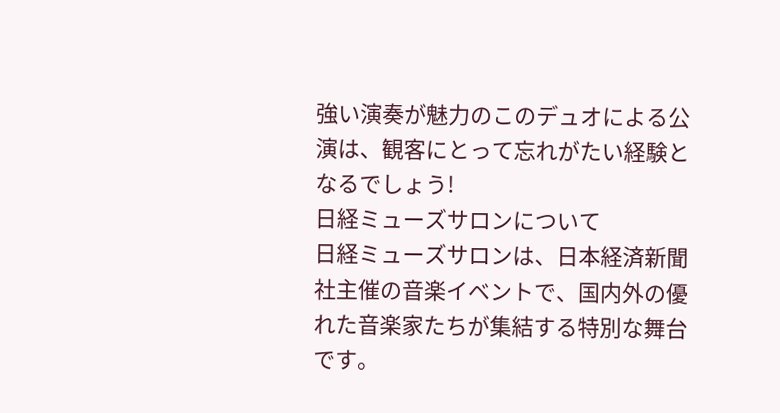強い演奏が魅力のこのデュオによる公演は、観客にとって忘れがたい経験となるでしょう!
日経ミューズサロンについて
日経ミューズサロンは、日本経済新聞社主催の音楽イベントで、国内外の優れた音楽家たちが集結する特別な舞台です。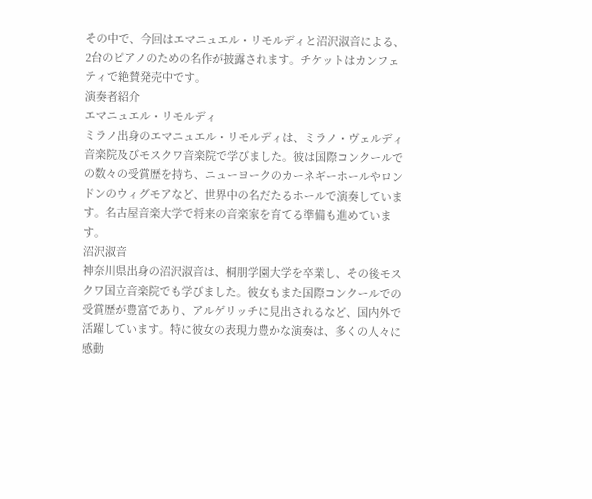その中で、今回はエマニュエル・リモルディと沼沢淑音による、2台のピアノのための名作が披露されます。チケットはカンフェティで絶賛発売中です。
演奏者紹介
エマニュエル・リモルディ
ミラノ出身のエマニュエル・リモルディは、ミラノ・ヴェルディ音楽院及びモスクワ音楽院で学びました。彼は国際コンクールでの数々の受賞歴を持ち、ニューヨークのカーネギーホールやロンドンのウィグモアなど、世界中の名だたるホールで演奏しています。名古屋音楽大学で将来の音楽家を育てる準備も進めています。
沼沢淑音
神奈川県出身の沼沢淑音は、桐朋学園大学を卒業し、その後モスクワ国立音楽院でも学びました。彼女もまた国際コンクールでの受賞歴が豊富であり、アルゲリッチに見出されるなど、国内外で活躍しています。特に彼女の表現力豊かな演奏は、多くの人々に感動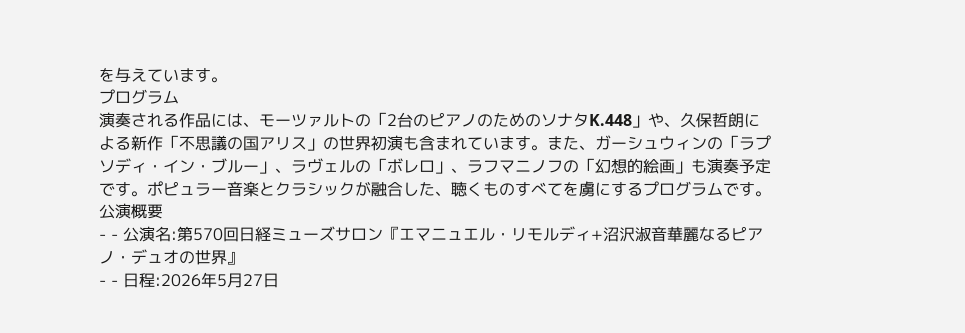を与えています。
プログラム
演奏される作品には、モーツァルトの「2台のピアノのためのソナタK.448」や、久保哲朗による新作「不思議の国アリス」の世界初演も含まれています。また、ガーシュウィンの「ラプソディ・イン・ブルー」、ラヴェルの「ボレロ」、ラフマニノフの「幻想的絵画」も演奏予定です。ポピュラー音楽とクラシックが融合した、聴くものすべてを虜にするプログラムです。
公演概要
- - 公演名:第570回日経ミューズサロン『エマニュエル・リモルディ+沼沢淑音華麗なるピアノ・デュオの世界』
- - 日程:2026年5月27日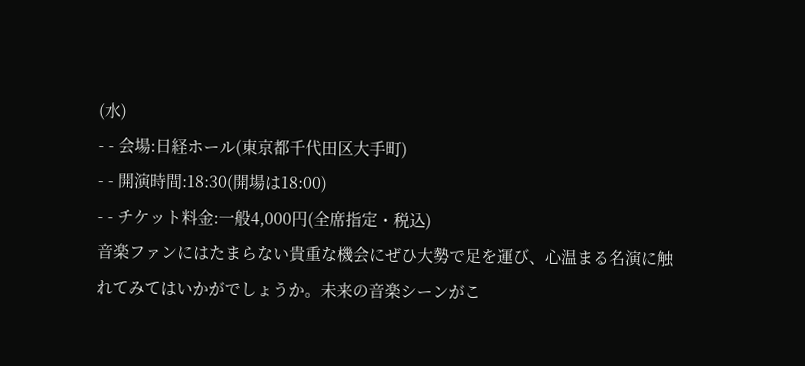(水)
- - 会場:日経ホール(東京都千代田区大手町)
- - 開演時間:18:30(開場は18:00)
- - チケット料金:一般4,000円(全席指定・税込)
音楽ファンにはたまらない貴重な機会にぜひ大勢で足を運び、心温まる名演に触れてみてはいかがでしょうか。未来の音楽シーンがこ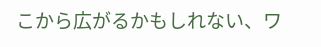こから広がるかもしれない、ワ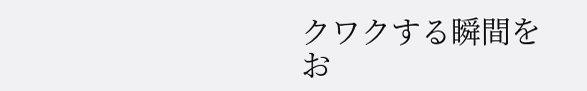クワクする瞬間をお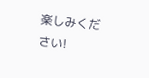楽しみください!